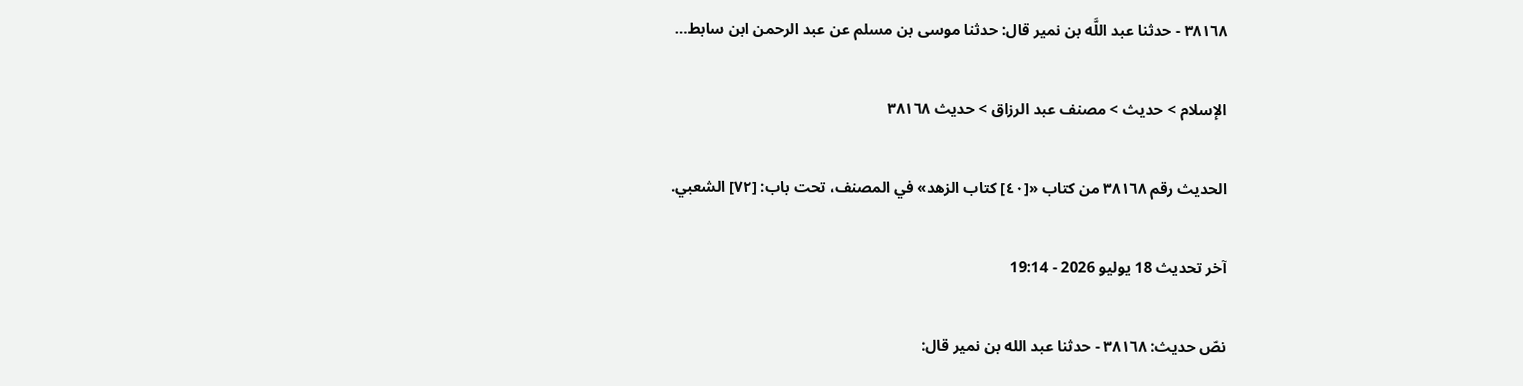٣٨١٦٨ - حدثنا عبد اللَّه بن نمير قال: حدثنا موسى بن مسلم عن عبد الرحمن ابن سابط…

الإسلام > حديث > مصنف عبد الرزاق > حديث ٣٨١٦٨

الحديث رقم ٣٨١٦٨ من كتاب «[٤٠] كتاب الزهد» في المصنف، تحت باب: [٧٢] الشعبي.

آخر تحديث 18 يوليو 2026 - 19:14

نصّ حديث: ٣٨١٦٨ - حدثنا عبد الله بن نمير قال: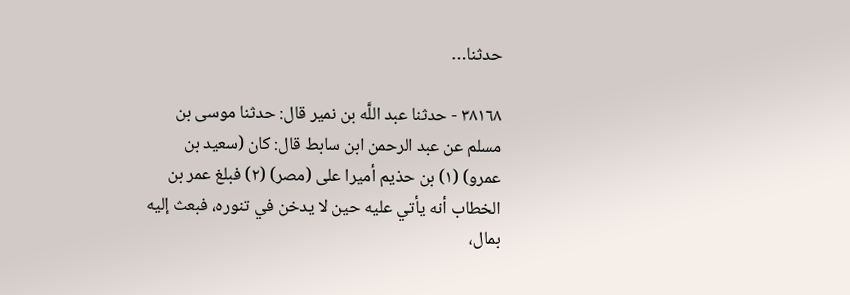حدثنا…

٣٨١٦٨ - حدثنا عبد اللَّه بن نمير قال: حدثنا موسى بن مسلم عن عبد الرحمن ابن سابط قال: كان (سعيد بن عمرو) (١) بن حذيم أميرا على (مصر) (٢) فبلغ عمر بن الخطاب أنه يأتي عليه حين لا يدخن في تنوره، فبعث إليه بمال،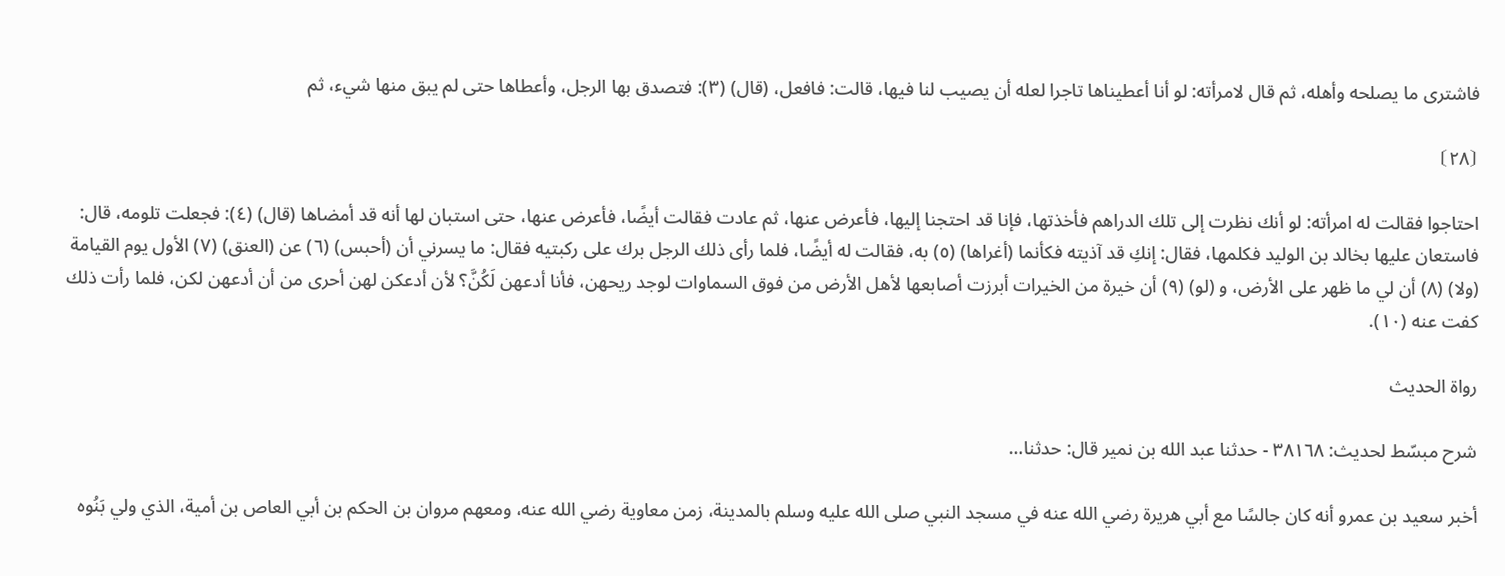فاشترى ما يصلحه وأهله، ثم قال لامرأته: لو أنا أعطيناها تاجرا لعله أن يصيب لنا فيها، قالت: فافعل، (قال) (٣): فتصدق بها الرجل، وأعطاها حتى لم يبق منها شيء، ثم

⦗٢٨⦘

احتاجوا فقالت له امرأته: لو أنك نظرت إلى تلك الدراهم فأخذتها، فإنا قد احتجنا إليها، فأعرض عنها، ثم عادت فقالت أيضًا، فأعرض عنها، حتى استبان لها أنه قد أمضاها (قال) (٤): فجعلت تلومه، قال: فاستعان عليها بخالد بن الوليد فكلمها، فقال: إنكِ قد آذيته فكأنما (أغراها) (٥) به، فقالت له أيضًا، فلما رأى ذلك الرجل برك على ركبتيه فقال: ما يسرني أن (أحبس) (٦) عن (العنق) (٧) الأول يوم القيامة (ولا) (٨) أن لي ما ظهر على الأرض، و (لو) (٩) أن خيرة من الخيرات أبرزت أصابعها لأهل الأرض من فوق السماوات لوجد ريحهن، فأنا أدعهن لَكُنَّ؟ لأن أدعكن لهن أحرى من أن أدعهن لكن، فلما رأت ذلك كفت عنه (١٠).

رواة الحديث

شرح مبسّط لحديث: ٣٨١٦٨ - حدثنا عبد الله بن نمير قال: حدثنا…

أخبر سعيد بن عمرو أنه كان جالسًا مع أبي هريرة رضي الله عنه في مسجد النبي صلى الله عليه وسلم بالمدينة، زمن معاوية رضي الله عنه، ومعهم مروان بن الحكم بن أبي العاص بن أمية، الذي ولي بَنُوه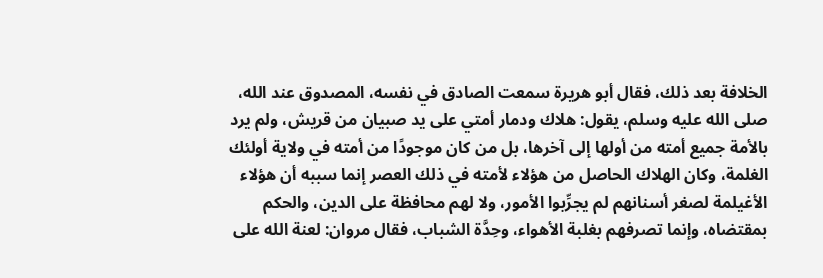الخلافة بعد ذلك، فقال أبو هريرة سمعت الصادق في نفسه، المصدوق عند الله، صلى الله عليه وسلم، يقول: هلاك ودمار أمتي على يد صبيان من قريش، ولم يرد بالأمة جميع أمته من أولها إلى آخرها، بل من كان موجودًا من أمته في ولاية أولئك الغلمة، وكان الهلاك الحاصل من هؤلاء لأمته في ذلك العصر إنما سببه أن هؤلاء الأغيلمة لصغر أسنانهم لم يجرِّبوا الأمور، ولا لهم محافظة على الدين، والحكم بمقتضاه، وإنما تصرفهم بغلبة الأهواء، وحِدَّة الشباب، فقال مروان: لعنة الله على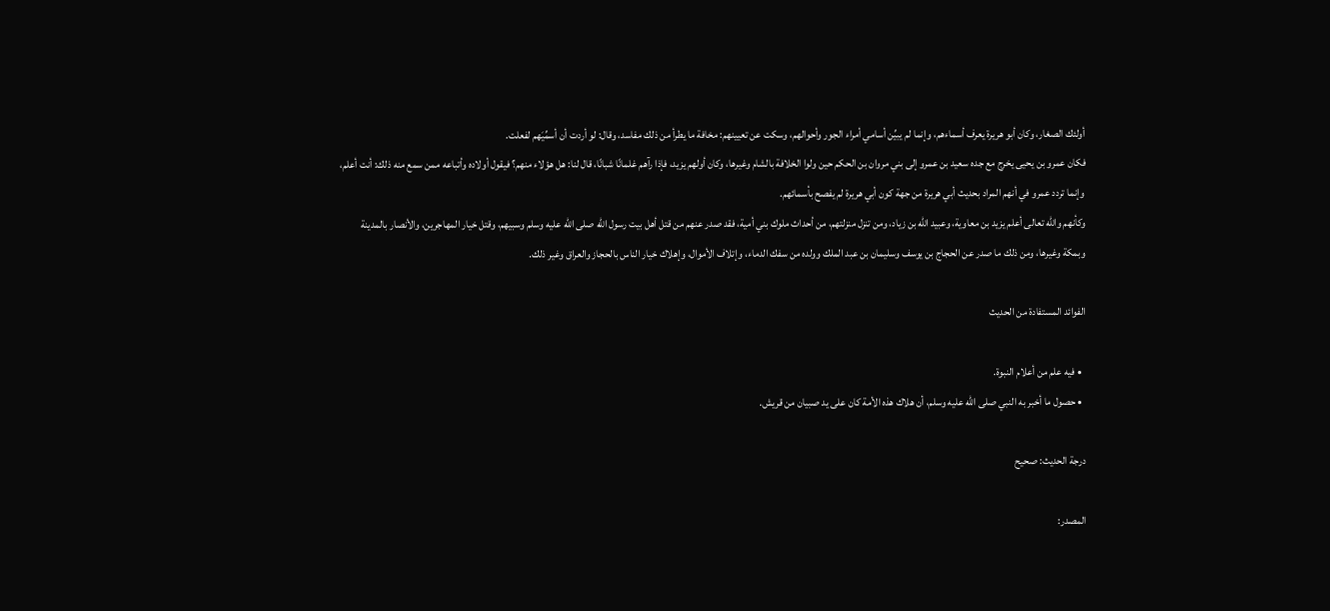أولئك الصغار، وكان أبو هريرة يعرف أسماءهم، وإنما لم يبيِّن أسامي أمراء الجور وأحوالهم، وسكت عن تعيينهم: مخافة ما يطرأ من ذلك مفاسد، وقال: لو أردت أن أسمِّيَهم لفعلت.
فكان عمرو بن يحيى يخرج مع جده سعيد بن عمرو إلى بني مروان بن الحكم حين ولوا الخلافة بالشام وغيرها، وكان أولهم يزيد، فإذا رآهم غلمانًا شبانًا، قال لنا: هل هؤلاء منهم؟ فيقول أولاده وأتباعه ممن سمع منه ذلك: أنت أعلم، وإنما تردد عمرو في أنهم المراد بحديث أبي هريرة من جهة كون أبي هريرة لم يفصح بأسمائهم.
وكأنهم والله تعالى أعلم يزيد بن معاوية، وعبيد الله بن زياد، ومن تنزل منزلتهم، من أحداث ملوك بني أمية، فقد صدر عنهم من قتل أهل بيت رسول الله صلى الله عليه وسلم وسبيهم، وقتل خيار المهاجرين، والأنصار بالمدينة وبمكة وغيرها، ومن ذلك ما صدر عن الحجاج بن يوسف وسليمان بن عبد الملك وولده من سفك الدماء، وإتلاف الأموال، وإهلاك خيار الناس بالحجاز والعراق وغير ذلك.

الفوائد المستفادة من الحديث

  • فيه علم من أعلام النبوة.
  • حصول ما أخبر به النبي صلى الله عليه وسلم، أن هلاك هذه الأمة كان على يد صبيان من قريش.

درجة الحديث: صحيح

المصدر: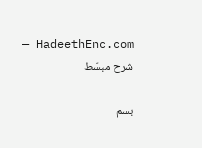HadeethEnc.com — شرح مبسّط

بسم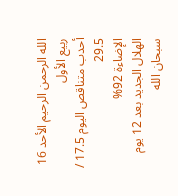الله الرحمن الرحيم الأحد 16 ربيع الأول
أحدب متناقص اليوم 17.5 / 29.5
الإضاءة 92%
الهلال الجديد بعد 12 يوم
سبحان الله